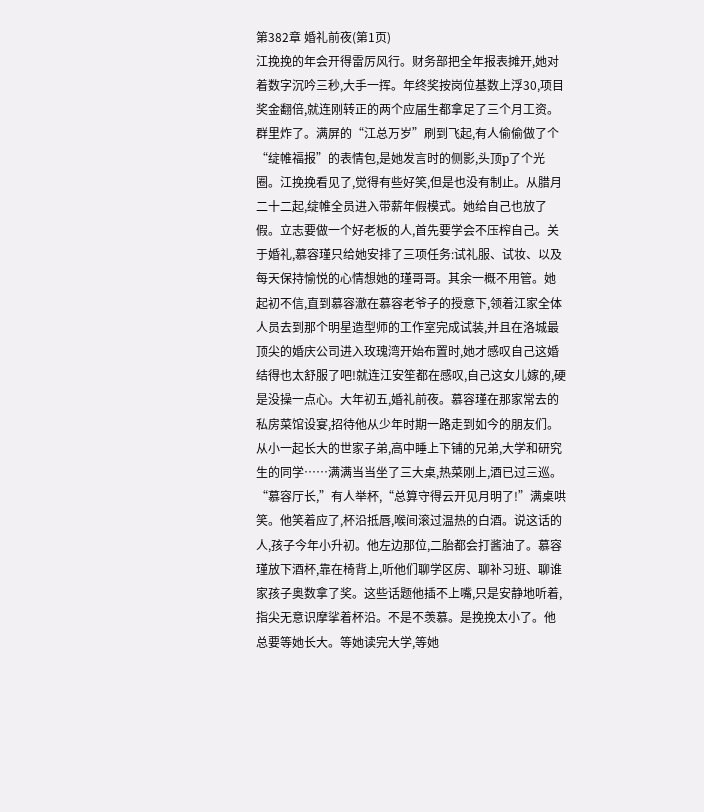第382章 婚礼前夜(第1页)
江挽挽的年会开得雷厉风行。财务部把全年报表摊开,她对着数字沉吟三秒,大手一挥。年终奖按岗位基数上浮30,项目奖金翻倍,就连刚转正的两个应届生都拿足了三个月工资。群里炸了。满屏的“江总万岁”刷到飞起,有人偷偷做了个“绽帷福报”的表情包,是她发言时的侧影,头顶p了个光圈。江挽挽看见了,觉得有些好笑,但是也没有制止。从腊月二十二起,绽帷全员进入带薪年假模式。她给自己也放了假。立志要做一个好老板的人,首先要学会不压榨自己。关于婚礼,慕容瑾只给她安排了三项任务:试礼服、试妆、以及每天保持愉悦的心情想她的瑾哥哥。其余一概不用管。她起初不信,直到慕容澈在慕容老爷子的授意下,领着江家全体人员去到那个明星造型师的工作室完成试装,并且在洛城最顶尖的婚庆公司进入玫瑰湾开始布置时,她才感叹自己这婚结得也太舒服了吧!就连江安笙都在感叹,自己这女儿嫁的,硬是没操一点心。大年初五,婚礼前夜。慕容瑾在那家常去的私房菜馆设宴,招待他从少年时期一路走到如今的朋友们。从小一起长大的世家子弟,高中睡上下铺的兄弟,大学和研究生的同学……满满当当坐了三大桌,热菜刚上,酒已过三巡。“慕容厅长,”有人举杯,“总算守得云开见月明了!”满桌哄笑。他笑着应了,杯沿抵唇,喉间滚过温热的白酒。说这话的人,孩子今年小升初。他左边那位,二胎都会打酱油了。慕容瑾放下酒杯,靠在椅背上,听他们聊学区房、聊补习班、聊谁家孩子奥数拿了奖。这些话题他插不上嘴,只是安静地听着,指尖无意识摩挲着杯沿。不是不羡慕。是挽挽太小了。他总要等她长大。等她读完大学,等她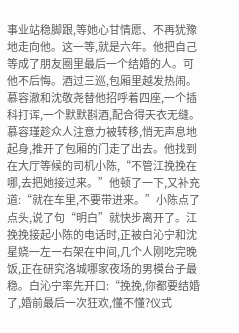事业站稳脚跟,等她心甘情愿、不再犹豫地走向他。这一等,就是六年。他把自己等成了朋友圈里最后一个结婚的人。可他不后悔。酒过三巡,包厢里越发热闹。慕容澈和沈敬尧替他招呼着四座,一个插科打诨,一个默默斟酒,配合得天衣无缝。慕容瑾趁众人注意力被转移,悄无声息地起身,推开了包厢的门走了出去。他找到在大厅等候的司机小陈,“不管江挽挽在哪,去把她接过来。”他顿了一下,又补充道:“就在车里,不要带进来。”小陈点了点头,说了句“明白”就快步离开了。江挽挽接起小陈的电话时,正被白沁宁和沈星娆一左一右架在中间,几个人刚吃完晚饭,正在研究洛城哪家夜场的男模台子最稳。白沁宁率先开口:“挽挽,你都要结婚了,婚前最后一次狂欢,懂不懂?仪式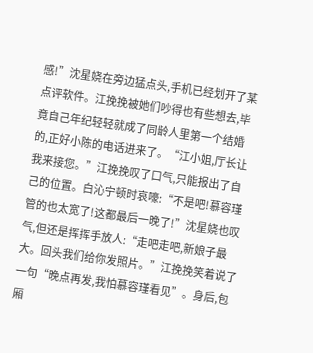感!”沈星娆在旁边猛点头,手机已经划开了某点评软件。江挽挽被她们吵得也有些想去,毕竟自己年纪轻轻就成了同龄人里第一个结婚的,正好小陈的电话进来了。“江小姐,厅长让我来接您。”江挽挽叹了口气,只能报出了自己的位置。白沁宁顿时哀嚎:“不是吧!慕容瑾管的也太宽了!这都最后一晚了!”沈星娆也叹气,但还是挥挥手放人:“走吧走吧,新娘子最大。回头我们给你发照片。”江挽挽笑着说了一句“晚点再发,我怕慕容瑾看见”。身后,包厢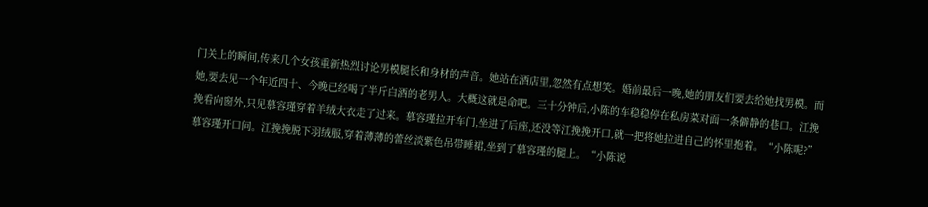门关上的瞬间,传来几个女孩重新热烈讨论男模腿长和身材的声音。她站在酒店里,忽然有点想笑。婚前最后一晚,她的朋友们要去给她找男模。而她,要去见一个年近四十、今晚已经喝了半斤白酒的老男人。大概这就是命吧。三十分钟后,小陈的车稳稳停在私房菜对面一条僻静的巷口。江挽挽看向窗外,只见慕容瑾穿着羊绒大衣走了过来。慕容瑾拉开车门,坐进了后座,还没等江挽挽开口,就一把将她拉进自己的怀里抱着。“小陈呢?”慕容瑾开口问。江挽挽脱下羽绒服,穿着薄薄的蕾丝淡紫色吊带睡裙,坐到了慕容瑾的腿上。“小陈说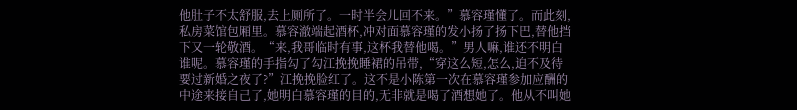他肚子不太舒服,去上厕所了。一时半会儿回不来。”慕容瑾懂了。而此刻,私房菜馆包厢里。慕容澈端起酒杯,冲对面慕容瑾的发小扬了扬下巴,替他挡下又一轮敬酒。“来,我哥临时有事,这杯我替他喝。”男人嘛,谁还不明白谁呢。慕容瑾的手指勾了勾江挽挽睡裙的吊带,“穿这么短,怎么,迫不及待要过新婚之夜了?”江挽挽脸红了。这不是小陈第一次在慕容瑾参加应酬的中途来接自己了,她明白慕容瑾的目的,无非就是喝了酒想她了。他从不叫她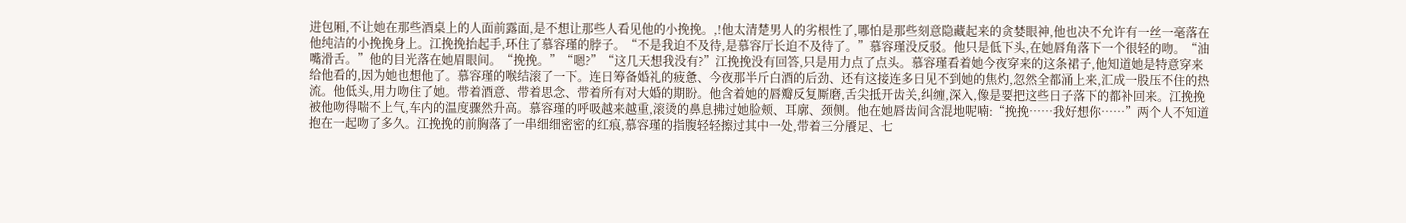进包厢,不让她在那些酒桌上的人面前露面,是不想让那些人看见他的小挽挽。,!他太清楚男人的劣根性了,哪怕是那些刻意隐藏起来的贪婪眼神,他也决不允许有一丝一毫落在他纯洁的小挽挽身上。江挽挽抬起手,环住了慕容瑾的脖子。“不是我迫不及待,是慕容厅长迫不及待了。”慕容瑾没反驳。他只是低下头,在她唇角落下一个很轻的吻。“油嘴滑舌。”他的目光落在她眉眼间。“挽挽。”“嗯?”“这几天想我没有?”江挽挽没有回答,只是用力点了点头。慕容瑾看着她今夜穿来的这条裙子,他知道她是特意穿来给他看的,因为她也想他了。慕容瑾的喉结滚了一下。连日筹备婚礼的疲惫、今夜那半斤白酒的后劲、还有这接连多日见不到她的焦灼,忽然全都涌上来,汇成一股压不住的热流。他低头,用力吻住了她。带着酒意、带着思念、带着所有对大婚的期盼。他含着她的唇瓣反复厮磨,舌尖抵开齿关,纠缠,深入,像是要把这些日子落下的都补回来。江挽挽被他吻得喘不上气,车内的温度骤然升高。慕容瑾的呼吸越来越重,滚烫的鼻息拂过她脸颊、耳廓、颈侧。他在她唇齿间含混地呢喃:“挽挽……我好想你……”两个人不知道抱在一起吻了多久。江挽挽的前胸落了一串细细密密的红痕,慕容瑾的指腹轻轻擦过其中一处,带着三分餍足、七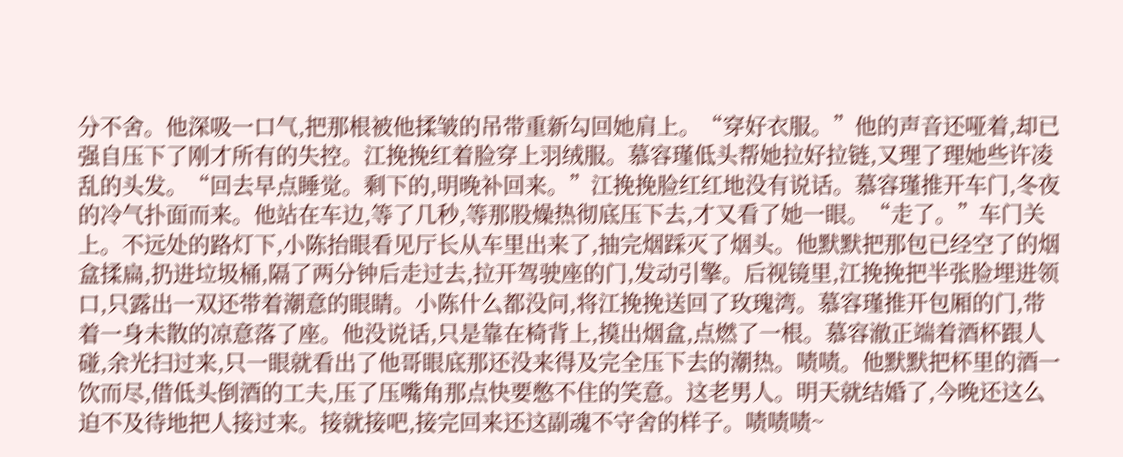分不舍。他深吸一口气,把那根被他揉皱的吊带重新勾回她肩上。“穿好衣服。”他的声音还哑着,却已强自压下了刚才所有的失控。江挽挽红着脸穿上羽绒服。慕容瑾低头帮她拉好拉链,又理了理她些许凌乱的头发。“回去早点睡觉。剩下的,明晚补回来。”江挽挽脸红红地没有说话。慕容瑾推开车门,冬夜的冷气扑面而来。他站在车边,等了几秒,等那股燥热彻底压下去,才又看了她一眼。“走了。”车门关上。不远处的路灯下,小陈抬眼看见厅长从车里出来了,抽完烟踩灭了烟头。他默默把那包已经空了的烟盒揉扁,扔进垃圾桶,隔了两分钟后走过去,拉开驾驶座的门,发动引擎。后视镜里,江挽挽把半张脸埋进领口,只露出一双还带着潮意的眼睛。小陈什么都没问,将江挽挽送回了玫瑰湾。慕容瑾推开包厢的门,带着一身未散的凉意落了座。他没说话,只是靠在椅背上,摸出烟盒,点燃了一根。慕容澈正端着酒杯跟人碰,余光扫过来,只一眼就看出了他哥眼底那还没来得及完全压下去的潮热。啧啧。他默默把杯里的酒一饮而尽,借低头倒酒的工夫,压了压嘴角那点快要憋不住的笑意。这老男人。明天就结婚了,今晚还这么迫不及待地把人接过来。接就接吧,接完回来还这副魂不守舍的样子。啧啧啧~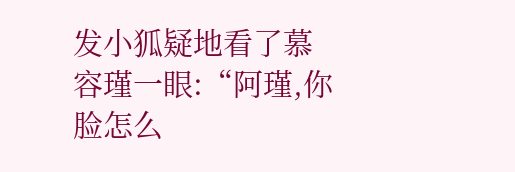发小狐疑地看了慕容瑾一眼:“阿瑾,你脸怎么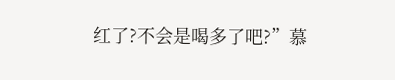红了?不会是喝多了吧?”慕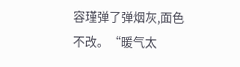容瑾弹了弹烟灰,面色不改。“暖气太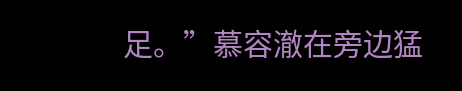足。”慕容澈在旁边猛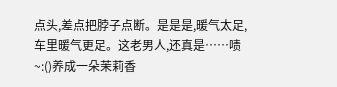点头,差点把脖子点断。是是是,暖气太足,车里暖气更足。这老男人,还真是……啧~:()养成一朵茉莉香